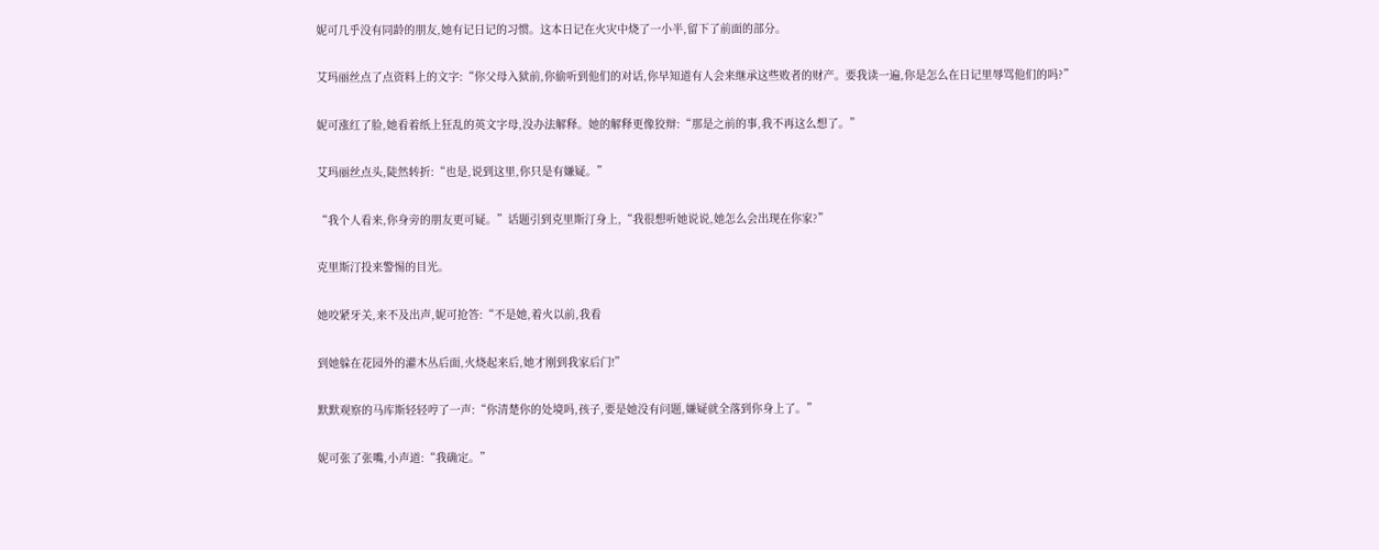妮可几乎没有同龄的朋友,她有记日记的习惯。这本日记在火灾中烧了一小半,留下了前面的部分。

艾玛丽丝点了点资料上的文字:“你父母入狱前,你偷听到他们的对话,你早知道有人会来继承这些败者的财产。要我读一遍,你是怎么在日记里辱骂他们的吗?”

妮可涨红了脸,她看着纸上狂乱的英文字母,没办法解释。她的解释更像狡辩:“那是之前的事,我不再这么想了。”

艾玛丽丝点头,陡然转折:“也是,说到这里,你只是有嫌疑。”

“我个人看来,你身旁的朋友更可疑。”话题引到克里斯汀身上,“我很想听她说说,她怎么会出现在你家?”

克里斯汀投来警惕的目光。

她咬紧牙关,来不及出声,妮可抢答:“不是她,着火以前,我看

到她躲在花园外的灌木丛后面,火烧起来后,她才刚到我家后门!”

默默观察的马库斯轻轻哼了一声:“你清楚你的处境吗,孩子,要是她没有问题,嫌疑就全落到你身上了。”

妮可张了张嘴,小声道:“我确定。”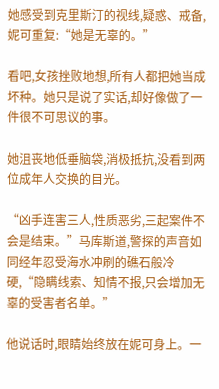她感受到克里斯汀的视线,疑惑、戒备,妮可重复:“她是无辜的。”

看吧,女孩挫败地想,所有人都把她当成坏种。她只是说了实话,却好像做了一件很不可思议的事。

她沮丧地低垂脑袋,消极抵抗,没看到两位成年人交换的目光。

“凶手连害三人,性质恶劣,三起案件不会是结束。”马库斯道,警探的声音如同经年忍受海水冲刷的礁石般冷硬,“隐瞒线索、知情不报,只会增加无辜的受害者名单。”

他说话时,眼睛始终放在妮可身上。一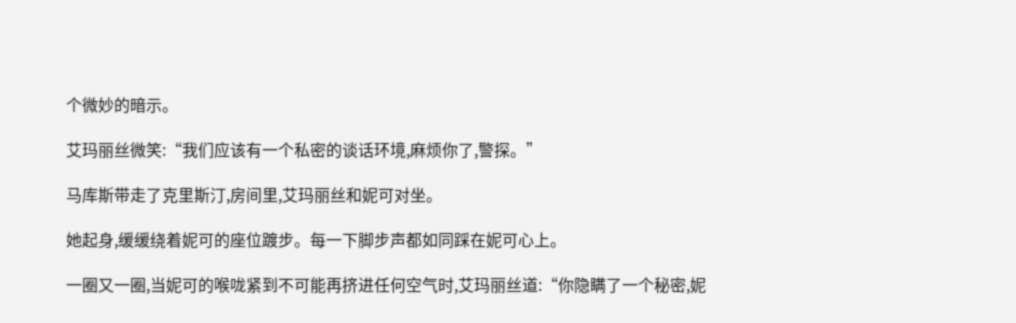个微妙的暗示。

艾玛丽丝微笑:“我们应该有一个私密的谈话环境,麻烦你了,警探。”

马库斯带走了克里斯汀,房间里,艾玛丽丝和妮可对坐。

她起身,缓缓绕着妮可的座位踱步。每一下脚步声都如同踩在妮可心上。

一圈又一圈,当妮可的喉咙紧到不可能再挤进任何空气时,艾玛丽丝道:“你隐瞒了一个秘密,妮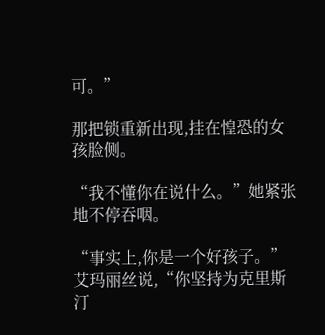可。”

那把锁重新出现,挂在惶恐的女孩脸侧。

“我不懂你在说什么。”她紧张地不停吞咽。

“事实上,你是一个好孩子。”艾玛丽丝说,“你坚持为克里斯汀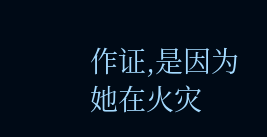作证,是因为她在火灾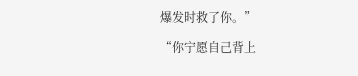爆发时救了你。”

“你宁愿自己背上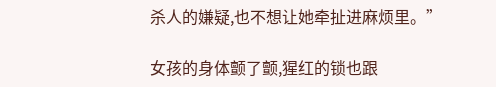杀人的嫌疑,也不想让她牵扯进麻烦里。”

女孩的身体颤了颤,猩红的锁也跟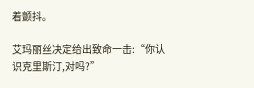着颤抖。

艾玛丽丝决定给出致命一击:“你认识克里斯汀,对吗?”